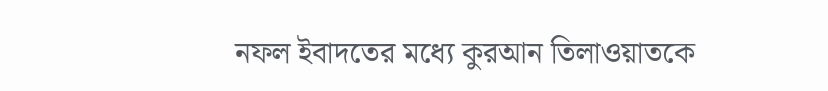নফল ইবাদতের মধ্যে কুরআন তিলাওয়াতকে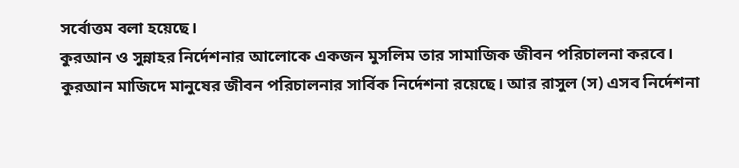সর্বোত্তম বলা হয়েছে।
কুরআন ও সুন্নাহর নির্দেশনার আলোকে একজন মুসলিম তার সামাজিক জীবন পরিচালনা করবে। কুরআন মাজিদে মানুষের জীবন পরিচালনার সার্বিক নির্দেশনা রয়েছে। আর রাসুল (স) এসব নির্দেশনা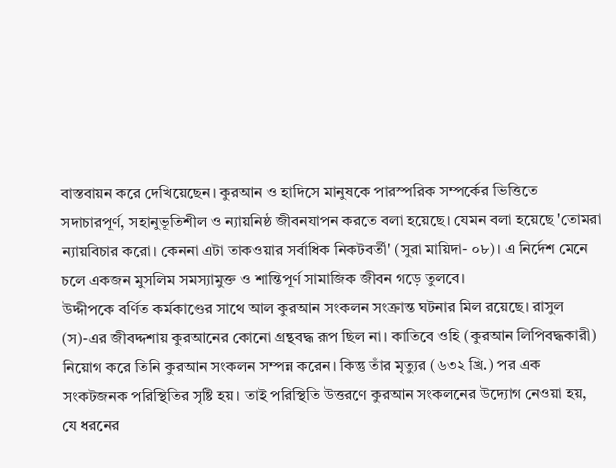বাস্তবায়ন করে দেখিয়েছেন। কুরআন ও হাদিসে মানুষকে পারস্পরিক সম্পর্কের ভিত্তিতে সদাচারপূর্ণ, সহানুভূতিশীল ও ন্যায়নিষ্ঠ জীবনযাপন করতে বলা হয়েছে। যেমন বলা হয়েছে 'তোমরা ন্যায়বিচার করো। কেননা এটা তাকওয়ার সর্বাধিক নিকটবর্তী' (সুরা মায়িদা- ০৮)। এ নির্দেশ মেনে চলে একজন মুসলিম সমস্যামুক্ত ও শান্তিপূর্ণ সামাজিক জীবন গড়ে তুলবে।
উদ্দীপকে বর্ণিত কর্মকাণ্ডের সাথে আল কুরআন সংকলন সংক্রান্ত ঘটনার মিল রয়েছে। রাসুল (স)-এর জীবদ্দশায় কুরআনের কোনো গ্রন্থবদ্ধ রূপ ছিল না। কাতিবে ওহি (কুরআন লিপিবদ্ধকারী) নিয়োগ করে তিনি কুরআন সংকলন সম্পন্ন করেন। কিন্তু তাঁর মৃত্যুর (৬৩২ খ্রি.) পর এক সংকটজনক পরিস্থিতির সৃষ্টি হয়। তাই পরিস্থিতি উত্তরণে কুরআন সংকলনের উদ্যোগ নেওয়া হয়, যে ধরনের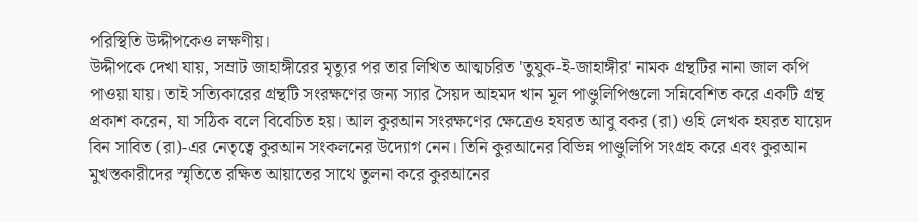পরিস্থিতি উদ্দীপকেও লক্ষণীয়।
উদ্দীপকে দেখা যায়, সম্রাট জাহাঙ্গীরের মৃত্যুর পর তার লিখিত আত্মচরিত 'তুযুক-ই-জাহাঙ্গীর' নামক গ্রন্থটির নানা জাল কপি পাওয়া যায়। তাই সত্যিকারের গ্রন্থটি সংরক্ষণের জন্য স্যার সৈয়দ আহমদ খান মূল পাণ্ডুলিপিগুলো সন্নিবেশিত করে একটি গ্রন্থ প্রকাশ করেন, যা সঠিক বলে বিবেচিত হয়। আল কুরআন সংরক্ষণের ক্ষেত্রেও হযরত আবু বকর (রা) ওহি লেখক হযরত যায়েদ বিন সাবিত (রা)-এর নেতৃত্বে কুরআন সংকলনের উদ্যোগ নেন। তিনি কুরআনের বিভিন্ন পাণ্ডুলিপি সংগ্রহ করে এবং কুরআন মুখস্তকারীদের স্মৃতিতে রক্ষিত আয়াতের সাথে তুলনা করে কুরআনের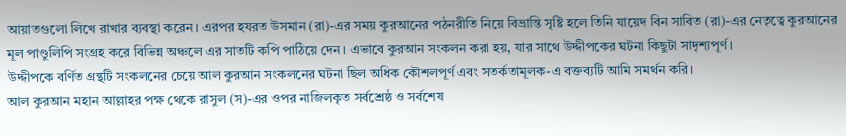আয়াতগুলো লিখে রাখার ব্যবস্থা করেন। এরপর হযরত উসমান (রা)-এর সময় কুরআনের পঠনরীতি নিয়ে বিভ্রান্তি সৃষ্টি হলে তিনি যায়েদ বিন সাবিত (রা)-এর নেতৃত্বে কুরআনের মূল পাণ্ডুলিপি সংগ্রহ করে বিভিন্ন অঞ্চলে এর সাতটি কপি পাঠিয়ে দেন। এভাবে কুরআন সংকলন করা হয়, যার সাথে উদ্দীপকের ঘটনা কিছুটা সাদৃশ্যপূর্ণ।
উদ্দীপকে বর্ণিত গ্রন্থটি সংকলনের চেয়ে আল কুরআন সংকলনের ঘটনা ছিল অধিক কৌশলপূর্ণ এবং সতর্কতামূলক-এ বক্তব্যটি আমি সমর্থন করি।
আল কুরআন মহান আল্লাহর পক্ষ থেকে রাসুল (স)-এর ওপর নাজিলকৃত সর্বশ্রেষ্ঠ ও সর্বশেষ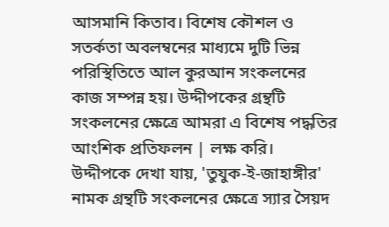আসমানি কিতাব। বিশেষ কৌশল ও সতর্কতা অবলম্বনের মাধ্যমে দুটি ভিন্ন পরিস্থিতিতে আল কুরআন সংকলনের কাজ সম্পন্ন হয়। উদ্দীপকের গ্রন্থটি সংকলনের ক্ষেত্রে আমরা এ বিশেষ পদ্ধতির আংশিক প্রতিফলন | লক্ষ করি।
উদ্দীপকে দেখা যায়, 'তুযুক-ই-জাহাঙ্গীর' নামক গ্রন্থটি সংকলনের ক্ষেত্রে স্যার সৈয়দ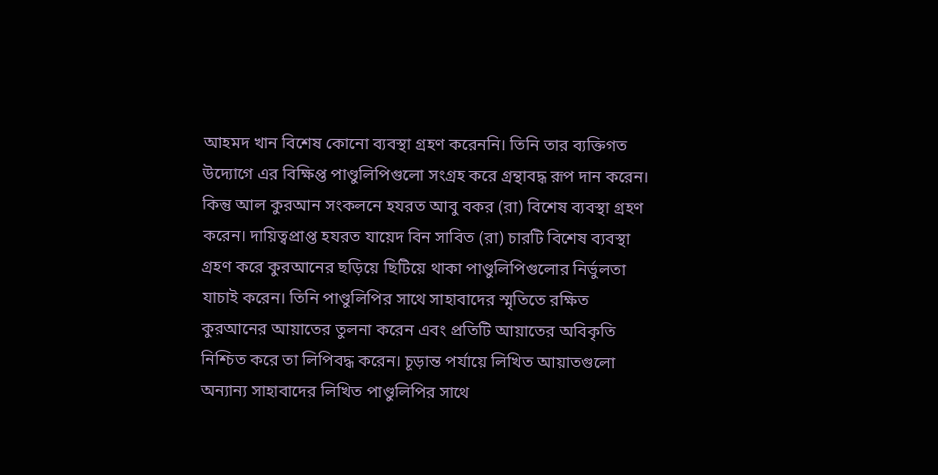আহমদ খান বিশেষ কোনো ব্যবস্থা গ্রহণ করেননি। তিনি তার ব্যক্তিগত উদ্যোগে এর বিক্ষিপ্ত পাণ্ডুলিপিগুলো সংগ্রহ করে গ্রন্থাবদ্ধ রূপ দান করেন। কিন্তু আল কুরআন সংকলনে হযরত আবু বকর (রা) বিশেষ ব্যবস্থা গ্রহণ করেন। দায়িত্বপ্রাপ্ত হযরত যায়েদ বিন সাবিত (রা) চারটি বিশেষ ব্যবস্থা গ্রহণ করে কুরআনের ছড়িয়ে ছিটিয়ে থাকা পাণ্ডুলিপিগুলোর নির্ভুলতা যাচাই করেন। তিনি পাণ্ডুলিপির সাথে সাহাবাদের স্মৃতিতে রক্ষিত কুরআনের আয়াতের তুলনা করেন এবং প্রতিটি আয়াতের অবিকৃতি নিশ্চিত করে তা লিপিবদ্ধ করেন। চূড়ান্ত পর্যায়ে লিখিত আয়াতগুলো অন্যান্য সাহাবাদের লিখিত পাণ্ডুলিপির সাথে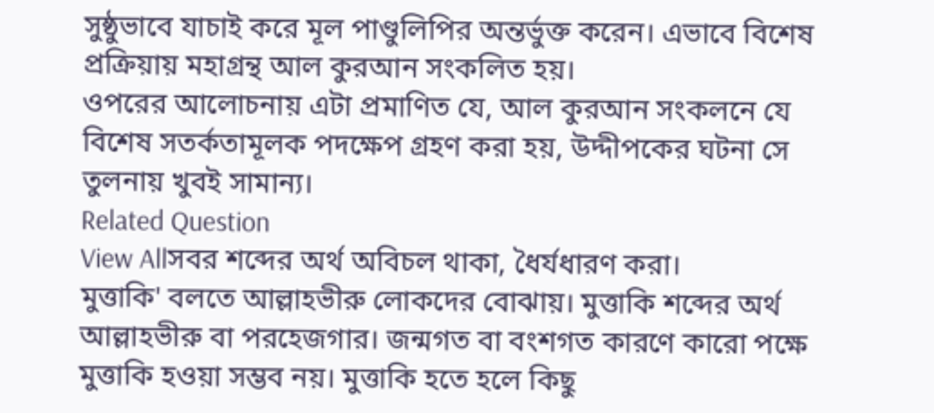সুষ্ঠুভাবে যাচাই করে মূল পাণ্ডুলিপির অন্তর্ভুক্ত করেন। এভাবে বিশেষ প্রক্রিয়ায় মহাগ্রন্থ আল কুরআন সংকলিত হয়।
ওপরের আলোচনায় এটা প্রমাণিত যে, আল কুরআন সংকলনে যে বিশেষ সতর্কতামূলক পদক্ষেপ গ্রহণ করা হয়, উদ্দীপকের ঘটনা সে তুলনায় খুবই সামান্য।
Related Question
View Allসবর শব্দের অর্থ অবিচল থাকা, ধৈর্যধারণ করা।
মুত্তাকি' বলতে আল্লাহভীরু লোকদের বোঝায়। মুত্তাকি শব্দের অর্থ আল্লাহভীরু বা পরহেজগার। জন্মগত বা বংশগত কারণে কারো পক্ষে মুত্তাকি হওয়া সম্ভব নয়। মুত্তাকি হতে হলে কিছু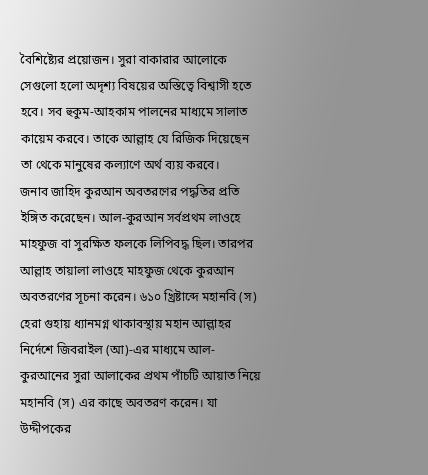বৈশিষ্ট্যের প্রয়োজন। সুরা বাকারার আলোকে সেগুলো হলো অদৃশ্য বিষয়ের অস্তিত্বে বিশ্বাসী হতে হবে। সব হুকুম-আহকাম পালনের মাধ্যমে সালাত কায়েম করবে। তাকে আল্লাহ যে রিজিক দিয়েছেন তা থেকে মানুষের কল্যাণে অর্থ ব্যয় করবে।
জনাব জাহিদ কুরআন অবতরণের পদ্ধতির প্রতি ইঙ্গিত করেছেন। আল-কুরআন সর্বপ্রথম লাওহে মাহফুজ বা সুরক্ষিত ফলকে লিপিবদ্ধ ছিল। তারপর আল্লাহ তায়ালা লাওহে মাহফুজ থেকে কুরআন অবতরণের সূচনা করেন। ৬১০ খ্রিষ্টাব্দে মহানবি (স) হেরা গুহায় ধ্যানমগ্ন থাকাবস্থায় মহান আল্লাহর নির্দেশে জিবরাইল (আ)-এর মাধ্যমে আল-কুরআনের সুরা আলাকের প্রথম পাঁচটি আয়াত নিয়ে মহানবি (স) এর কাছে অবতরণ করেন। যা উদ্দীপকের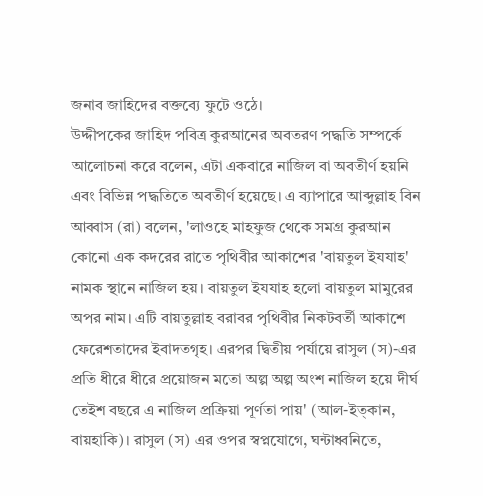জনাব জাহিদের বক্তব্যে ফুটে ওঠে।
উদ্দীপকের জাহিদ পবিত্র কুরআনের অবতরণ পদ্ধতি সম্পর্কে আলোচনা করে বলেন, এটা একবারে নাজিল বা অবতীর্ণ হয়নি এবং বিভিন্ন পদ্ধতিতে অবতীর্ণ হয়েছে। এ ব্যাপারে আব্দুল্লাহ বিন আব্বাস (রা) বলেন, 'লাওহে মাহফুজ থেকে সমগ্র কুরআন কোনো এক কদরের রাতে পৃথিবীর আকাশের 'বায়তুল ইযযাহ' নামক স্থানে নাজিল হয়। বায়তুল ইযযাহ হলো বায়তুল মামুরের অপর নাম। এটি বায়তুল্লাহ বরাবর পৃথিবীর নিকটবর্তী আকাশে ফেরেশতাদের ইবাদতগৃহ। এরপর দ্বিতীয় পর্যায়ে রাসুল (স)-এর প্রতি ধীরে ধীরে প্রয়োজন মতো অল্প অল্প অংশ নাজিল হয়ে দীর্ঘ তেইশ বছরে এ নাজিল প্রক্রিয়া পূর্ণতা পায়' (আল-ইত্কান, বায়হাকি)। রাসুল (স) এর ওপর স্বপ্নযোগে, ঘন্টাধ্বনিতে,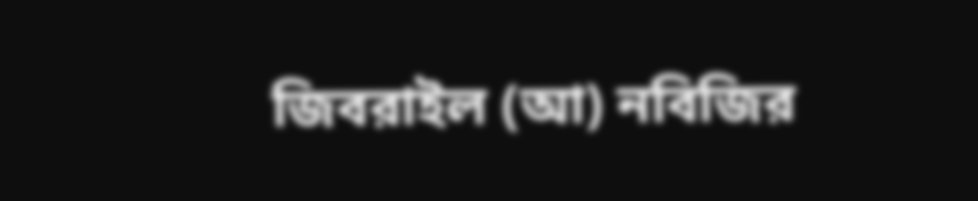জিবরাইল (আ) নবিজির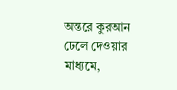অন্তরে কুরআন ঢেলে দেওয়ার মাধ্যমে,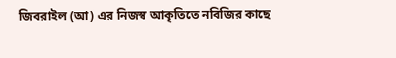জিবরাইল (আ) এর নিজস্ব আকৃতিতে নবিজির কাছে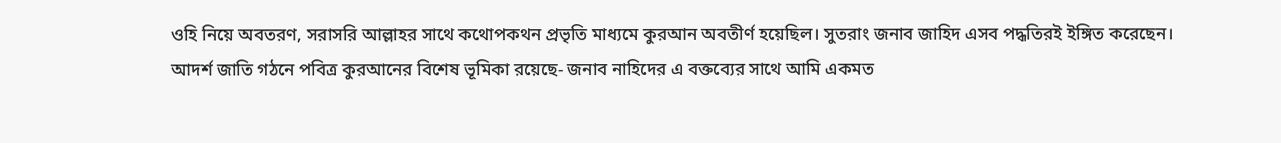ওহি নিয়ে অবতরণ, সরাসরি আল্লাহর সাথে কথোপকথন প্রভৃতি মাধ্যমে কুরআন অবতীর্ণ হয়েছিল। সুতরাং জনাব জাহিদ এসব পদ্ধতিরই ইঙ্গিত করেছেন।
আদর্শ জাতি গঠনে পবিত্র কুরআনের বিশেষ ভূমিকা রয়েছে- জনাব নাহিদের এ বক্তব্যের সাথে আমি একমত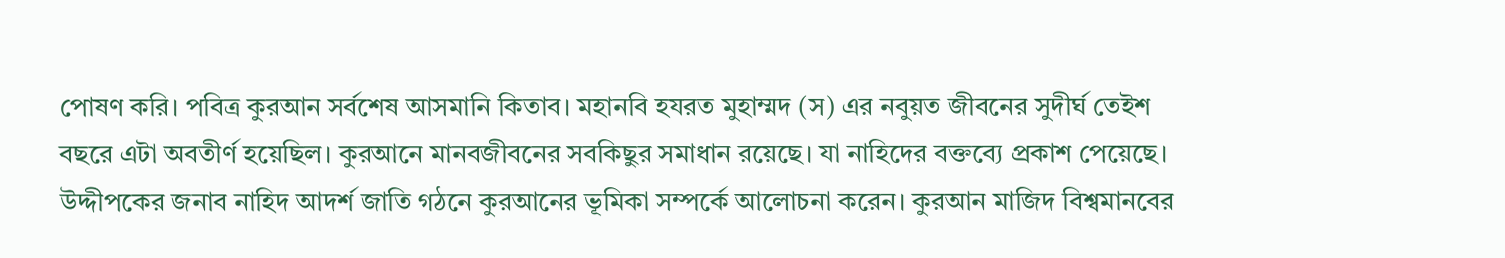পোষণ করি। পবিত্র কুরআন সর্বশেষ আসমানি কিতাব। মহানবি হযরত মুহাম্মদ (স) এর নবুয়ত জীবনের সুদীর্ঘ তেইশ বছরে এটা অবতীর্ণ হয়েছিল। কুরআনে মানবজীবনের সবকিছুর সমাধান রয়েছে। যা নাহিদের বক্তব্যে প্রকাশ পেয়েছে।
উদ্দীপকের জনাব নাহিদ আদর্শ জাতি গঠনে কুরআনের ভূমিকা সম্পর্কে আলোচনা করেন। কুরআন মাজিদ বিশ্বমানবের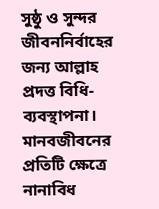সুষ্ঠু ও সুন্দর জীবননির্বাহের জন্য আল্লাহ প্রদত্ত বিধি-ব্যবস্থাপনা। মানবজীবনের প্রতিটি ক্ষেত্রে নানাবিধ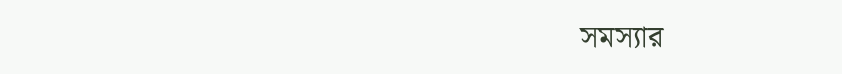সমস্যার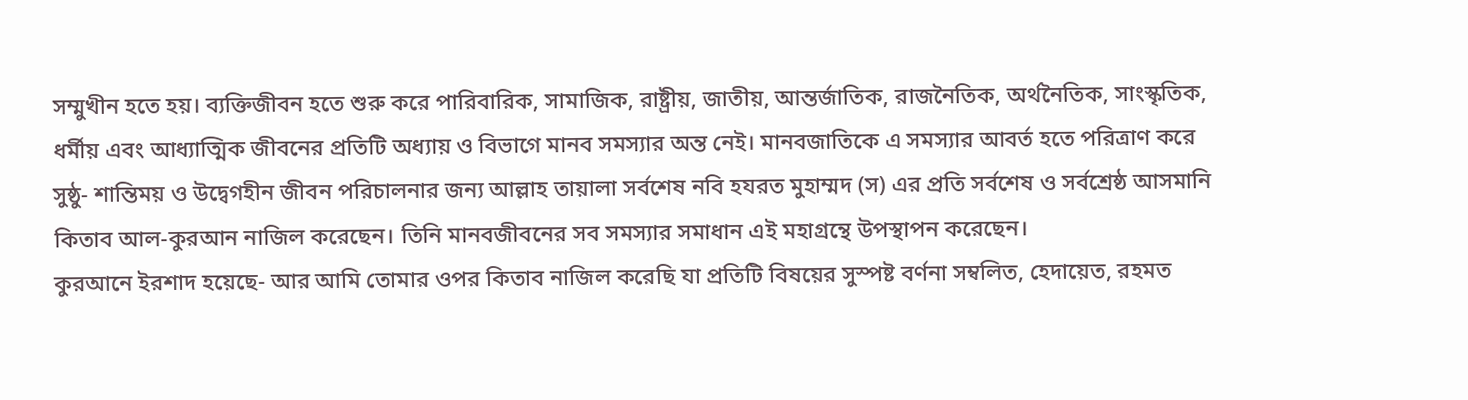সম্মুখীন হতে হয়। ব্যক্তিজীবন হতে শুরু করে পারিবারিক, সামাজিক, রাষ্ট্রীয়, জাতীয়, আন্তর্জাতিক, রাজনৈতিক, অর্থনৈতিক, সাংস্কৃতিক, ধর্মীয় এবং আধ্যাত্মিক জীবনের প্রতিটি অধ্যায় ও বিভাগে মানব সমস্যার অন্ত নেই। মানবজাতিকে এ সমস্যার আবর্ত হতে পরিত্রাণ করে সুষ্ঠু- শান্তিময় ও উদ্বেগহীন জীবন পরিচালনার জন্য আল্লাহ তায়ালা সর্বশেষ নবি হযরত মুহাম্মদ (স) এর প্রতি সর্বশেষ ও সর্বশ্রেষ্ঠ আসমানি কিতাব আল-কুরআন নাজিল করেছেন। তিনি মানবজীবনের সব সমস্যার সমাধান এই মহাগ্রন্থে উপস্থাপন করেছেন।
কুরআনে ইরশাদ হয়েছে- আর আমি তোমার ওপর কিতাব নাজিল করেছি যা প্রতিটি বিষয়ের সুস্পষ্ট বর্ণনা সম্বলিত, হেদায়েত, রহমত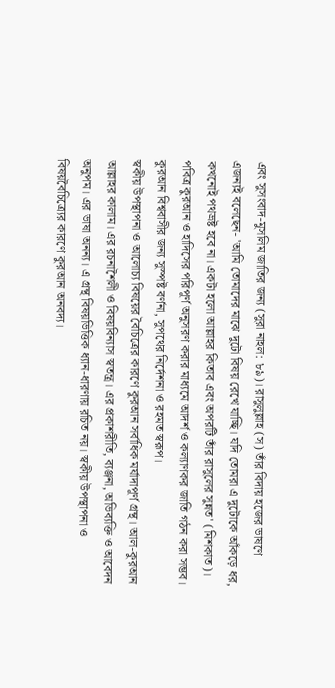এবং সুসংবাদ-মুসলিম জাতির জন্য (সুরা নাহল: ৮৯)। রাসুলুল্লাহ (স) তাঁর বিদায় হজের ভাষণে এজন্যই বলেছেন- 'আমি তোমাদের মাঝে দুটো বিষয় রেখে যাচ্ছি। যদি তোমরা এ দুটোকে আঁকড়ে ধর, কখনোই পথভ্রষ্ট হবে না। একটা হলো আল্লাহর কিতাব এবং অপরটি তাঁর রাসুলের সুন্নত' (মিশকাত)। পবিত্র কুরআন ও হাদিসের পরিপূর্ণ অনুসরণ করার মাধ্যমে আদর্শ ও কল্যাণকর জাতি গঠন করা সম্ভব।
কুরআন বিশ্ববাসীর জন্য সুস্পষ্ট বর্ণনা, সুপথের নির্দেশনা ও রহমত স্বরূপ।
স্বকীয় উপস্থাপনা ও আলোচ্য বিষয়ের বৈচিত্রের কারণে কুরআন সর্বাধিক মর্যাদাপূর্ণ গ্রন্থ। আল-কুরআন আল্লাহর কালাম। এর রচনাশৈলী ও বিষয়বিন্যাস স্বতন্ত্র। এর প্রকাশরীতি, ব্যঞ্জনা, অভিব্যক্তি ও আবেদন অনুপম। এর ভাষা অনন্য। এ গ্রন্থ বিষয়ভিত্তিক ধ্যান-ধারণায় রচিত নয়। স্বকীয় উপস্থাপনা ও বিষয়বৈচিত্র্যের কারণে কুরআন অনবদ্য।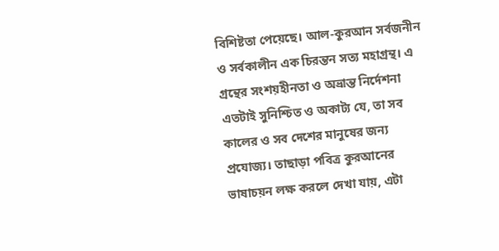বিশিষ্টতা পেয়েছে। আল-কুরআন সর্বজনীন ও সর্বকালীন এক চিরন্তন সত্য মহাগ্রন্থ। এ গ্রন্থের সংশয়হীনতা ও অভ্রান্ত নির্দেশনা এতটাই সুনিশ্চিত ও অকাট্য যে, তা সব কালের ও সব দেশের মানুষের জন্য প্রযোজ্য। তাছাড়া পবিত্র কুরআনের ভাষাচয়ন লক্ষ করলে দেখা যায়, এটা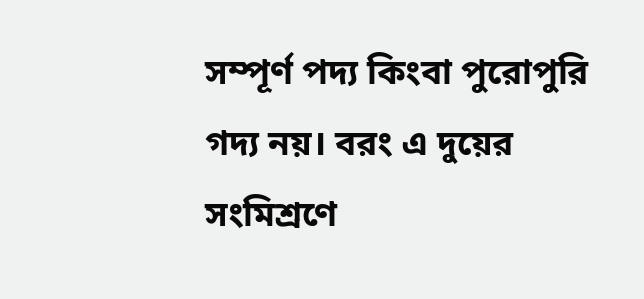সম্পূর্ণ পদ্য কিংবা পুরোপুরি গদ্য নয়। বরং এ দুয়ের সংমিশ্রণে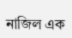নাজিল এক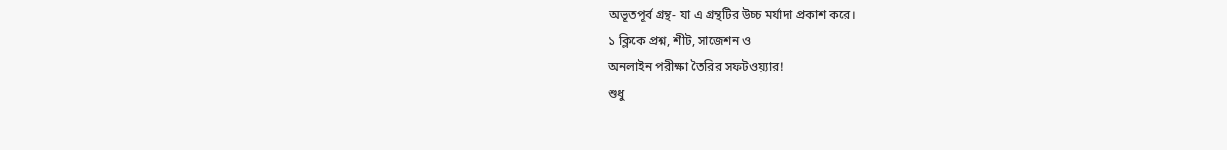অভূতপূর্ব গ্রন্থ- যা এ গ্রন্থটির উচ্চ মর্যাদা প্রকাশ করে।
১ ক্লিকে প্রশ্ন, শীট, সাজেশন ও
অনলাইন পরীক্ষা তৈরির সফটওয়্যার!
শুধু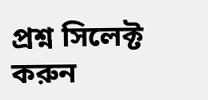প্রশ্ন সিলেক্ট করুন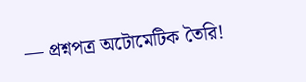— প্রশ্নপত্র অটোমেটিক তৈরি!